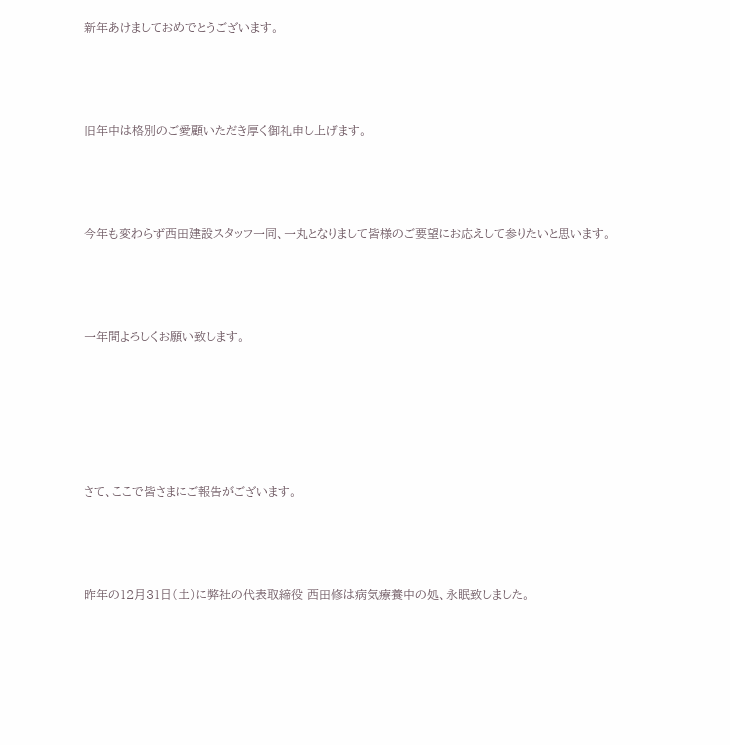新年あけましておめでとうございます。



旧年中は格別のご愛顧いただき厚く御礼申し上げます。



今年も変わらず西田建設スタッフ一同、一丸となりまして皆様のご要望にお応えして参りたいと思います。



一年間よろしくお願い致します。





さて、ここで皆さまにご報告がございます。



昨年の12月31日(土)に弊社の代表取締役 西田修は病気療養中の処、永眠致しました。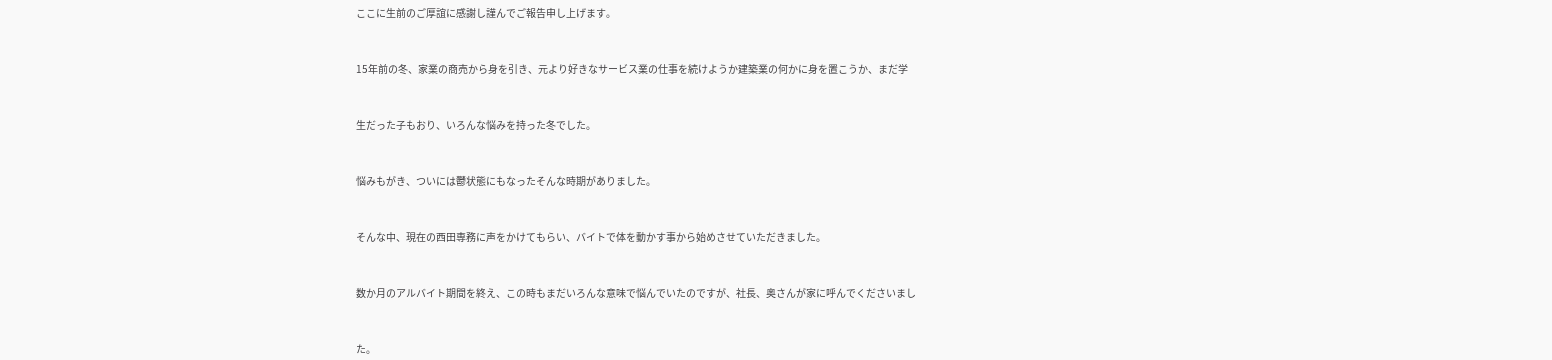ここに生前のご厚誼に感謝し謹んでご報告申し上げます。



15年前の冬、家業の商売から身を引き、元より好きなサービス業の仕事を続けようか建築業の何かに身を置こうか、まだ学



生だった子もおり、いろんな悩みを持った冬でした。



悩みもがき、ついには鬱状態にもなったそんな時期がありました。



そんな中、現在の西田専務に声をかけてもらい、バイトで体を動かす事から始めさせていただきました。



数か月のアルバイト期間を終え、この時もまだいろんな意味で悩んでいたのですが、社長、奥さんが家に呼んでくださいまし



た。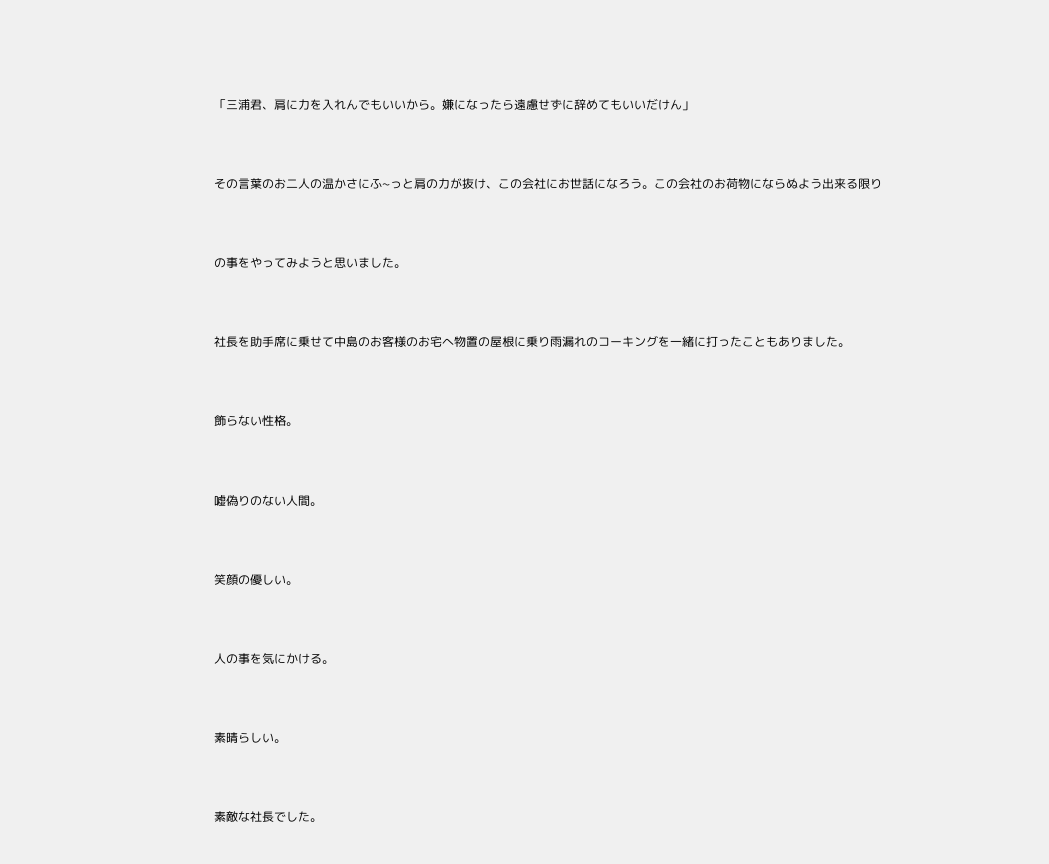「三浦君、肩に力を入れんでもいいから。嫌になったら遠慮せずに辞めてもいいだけん」



その言葉のお二人の温かさにふ~っと肩の力が抜け、この会社にお世話になろう。この会社のお荷物にならぬよう出来る限り



の事をやってみようと思いました。



社長を助手席に乗せて中島のお客様のお宅へ物置の屋根に乗り雨漏れのコーキングを一緒に打ったこともありました。



飾らない性格。



嘘偽りのない人間。



笑顔の優しい。



人の事を気にかける。



素晴らしい。



素敵な社長でした。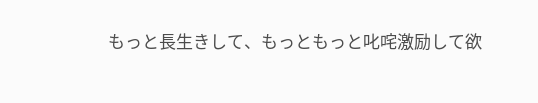もっと長生きして、もっともっと叱咤激励して欲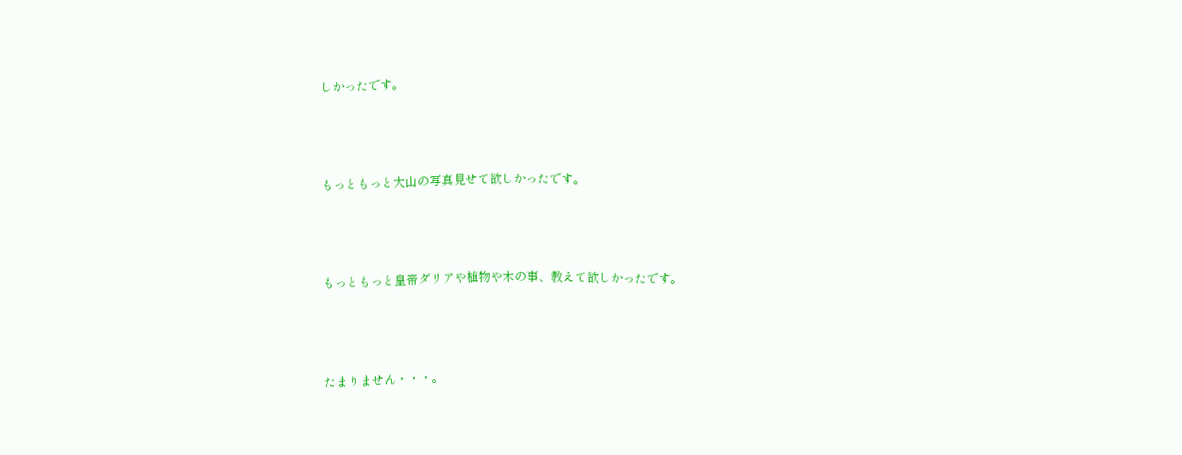しかったです。



もっともっと大山の写真見せて欲しかったです。



もっともっと皇帝ダリアや植物や木の事、教えて欲しかったです。



たまりません・・・。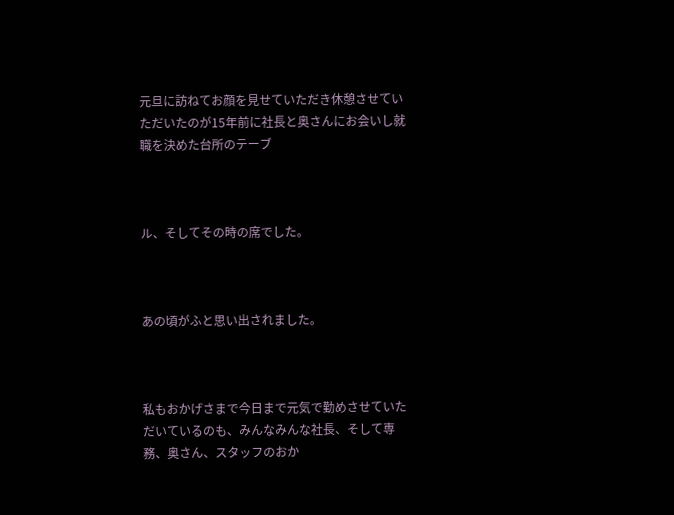元旦に訪ねてお顔を見せていただき休憩させていただいたのが15年前に社長と奥さんにお会いし就職を決めた台所のテーブ



ル、そしてその時の席でした。



あの頃がふと思い出されました。



私もおかげさまで今日まで元気で勤めさせていただいているのも、みんなみんな社長、そして専務、奥さん、スタッフのおか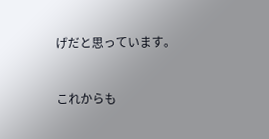げだと思っています。



これからも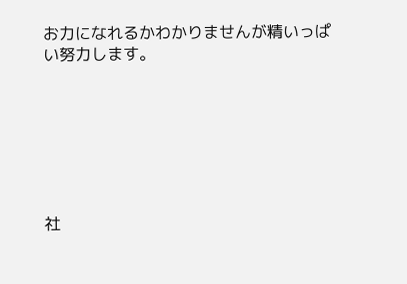お力になれるかわかりませんが精いっぱい努力します。







社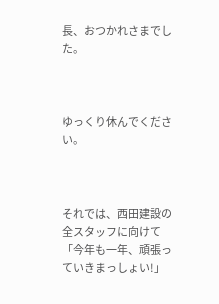長、おつかれさまでした。



ゆっくり休んでください。



それでは、西田建設の全スタッフに向けて「今年も一年、頑張っていきまっしょい!」